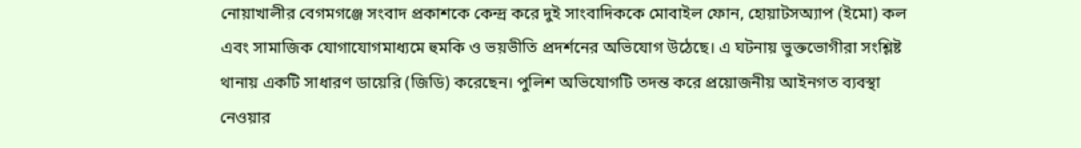নোয়াখালীর বেগমগঞ্জে সংবাদ প্রকাশকে কেন্দ্র করে দুই সাংবাদিককে মোবাইল ফোন, হোয়াটসঅ্যাপ (ইমো) কল এবং সামাজিক যোগাযোগমাধ্যমে হুমকি ও ভয়ভীতি প্রদর্শনের অভিযোগ উঠেছে। এ ঘটনায় ভুক্তভোগীরা সংশ্লিষ্ট থানায় একটি সাধারণ ডায়েরি (জিডি) করেছেন। পুলিশ অভিযোগটি তদন্ত করে প্রয়োজনীয় আইনগত ব্যবস্থা নেওয়ার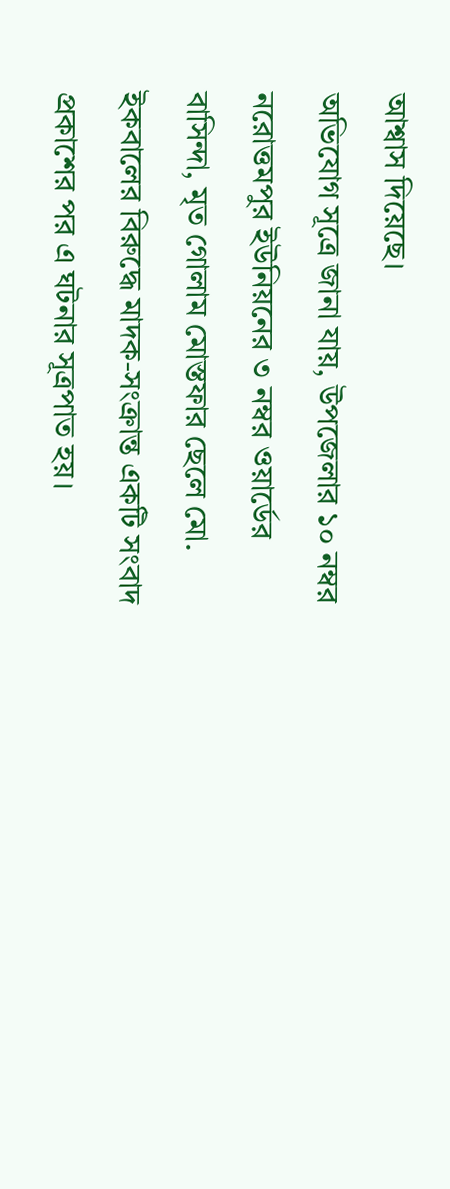আশ্বাস দিয়েছে।
অভিযোগ সূত্রে জানা যায়, উপজেলার ১০ নম্বর নরোত্তমপুর ইউনিয়নের ৩ নম্বর ওয়ার্ডের বাসিন্দা, মৃত গোলাম মোস্তফার ছেলে মো. ইকবালের বিরুদ্ধে মাদক-সংক্রান্ত একটি সংবাদ প্রকাশের পর এ ঘটনার সূত্রপাত হয়।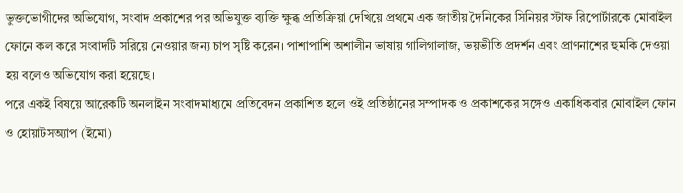ভুক্তভোগীদের অভিযোগ, সংবাদ প্রকাশের পর অভিযুক্ত ব্যক্তি ক্ষুব্ধ প্রতিক্রিয়া দেখিয়ে প্রথমে এক জাতীয় দৈনিকের সিনিয়র স্টাফ রিপোর্টারকে মোবাইল ফোনে কল করে সংবাদটি সরিয়ে নেওয়ার জন্য চাপ সৃষ্টি করেন। পাশাপাশি অশালীন ভাষায় গালিগালাজ, ভয়ভীতি প্রদর্শন এবং প্রাণনাশের হুমকি দেওয়া হয় বলেও অভিযোগ করা হয়েছে।
পরে একই বিষয়ে আরেকটি অনলাইন সংবাদমাধ্যমে প্রতিবেদন প্রকাশিত হলে ওই প্রতিষ্ঠানের সম্পাদক ও প্রকাশকের সঙ্গেও একাধিকবার মোবাইল ফোন ও হোয়াটসঅ্যাপ (ইমো)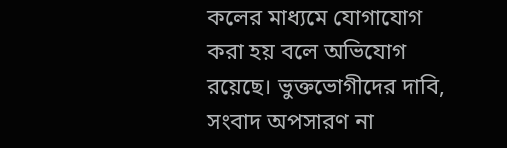কলের মাধ্যমে যোগাযোগ করা হয় বলে অভিযোগ রয়েছে। ভুক্তভোগীদের দাবি, সংবাদ অপসারণ না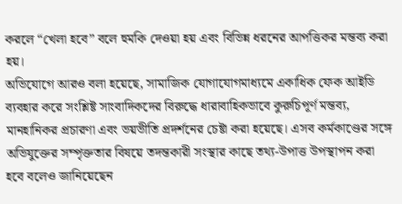করলে “খেলা হবে” বলে হুমকি দেওয়া হয় এবং বিভিন্ন ধরনের আপত্তিকর মন্তব্য করা হয়।
অভিযোগে আরও বলা হয়েছে, সামাজিক যোগাযোগমাধ্যমে একাধিক ফেক আইডি ব্যবহার করে সংশ্লিষ্ট সাংবাদিকদের বিরুদ্ধে ধারাবাহিকভাবে কুরুচিপূর্ণ মন্তব্য, মানহানিকর প্রচারণা এবং ভয়ভীতি প্রদর্শনের চেষ্টা করা হয়েছে। এসব কর্মকাণ্ডের সঙ্গে অভিযুক্তের সম্পৃক্ততার বিষয়ে তদন্তকারী সংস্থার কাছে তথ্য-উপাত্ত উপস্থাপন করা হবে বলেও জানিয়েছেন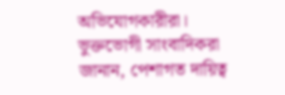অভিযোগকারীরা।
ভুক্তভোগী সাংবাদিকরা জানান, পেশাগত দায়িত্ব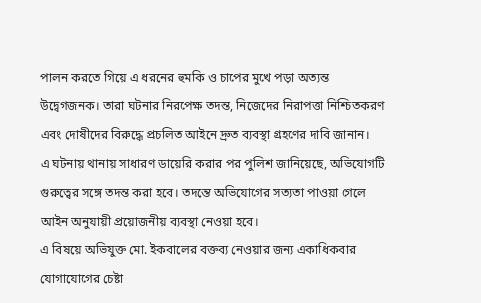পালন করতে গিয়ে এ ধরনের হুমকি ও চাপের মুখে পড়া অত্যন্ত উদ্বেগজনক। তারা ঘটনার নিরপেক্ষ তদন্ত, নিজেদের নিরাপত্তা নিশ্চিতকরণ এবং দোষীদের বিরুদ্ধে প্রচলিত আইনে দ্রুত ব্যবস্থা গ্রহণের দাবি জানান।
এ ঘটনায় থানায় সাধারণ ডায়েরি করার পর পুলিশ জানিয়েছে, অভিযোগটি গুরুত্বের সঙ্গে তদন্ত করা হবে। তদন্তে অভিযোগের সত্যতা পাওয়া গেলে আইন অনুযায়ী প্রয়োজনীয় ব্যবস্থা নেওয়া হবে।
এ বিষয়ে অভিযুক্ত মো. ইকবালের বক্তব্য নেওয়ার জন্য একাধিকবার যোগাযোগের চেষ্টা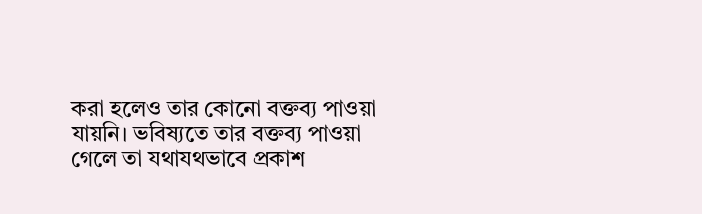করা হলেও তার কোনো বক্তব্য পাওয়া যায়নি। ভবিষ্যতে তার বক্তব্য পাওয়া গেলে তা যথাযথভাবে প্রকাশ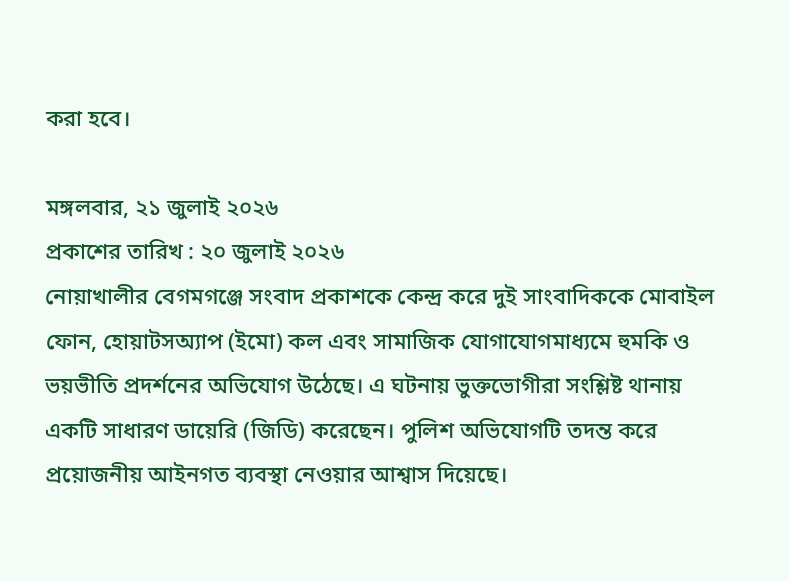করা হবে।

মঙ্গলবার, ২১ জুলাই ২০২৬
প্রকাশের তারিখ : ২০ জুলাই ২০২৬
নোয়াখালীর বেগমগঞ্জে সংবাদ প্রকাশকে কেন্দ্র করে দুই সাংবাদিককে মোবাইল ফোন, হোয়াটসঅ্যাপ (ইমো) কল এবং সামাজিক যোগাযোগমাধ্যমে হুমকি ও ভয়ভীতি প্রদর্শনের অভিযোগ উঠেছে। এ ঘটনায় ভুক্তভোগীরা সংশ্লিষ্ট থানায় একটি সাধারণ ডায়েরি (জিডি) করেছেন। পুলিশ অভিযোগটি তদন্ত করে প্রয়োজনীয় আইনগত ব্যবস্থা নেওয়ার আশ্বাস দিয়েছে।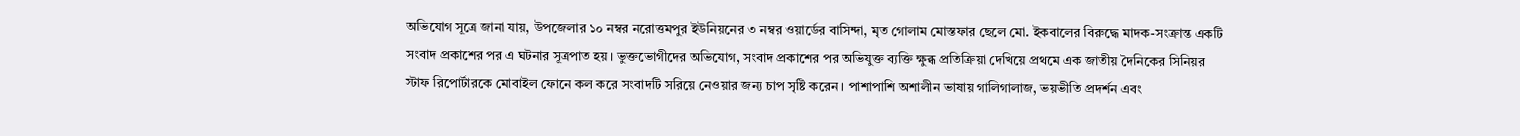অভিযোগ সূত্রে জানা যায়, উপজেলার ১০ নম্বর নরোত্তমপুর ইউনিয়নের ৩ নম্বর ওয়ার্ডের বাসিন্দা, মৃত গোলাম মোস্তফার ছেলে মো. ইকবালের বিরুদ্ধে মাদক-সংক্রান্ত একটি সংবাদ প্রকাশের পর এ ঘটনার সূত্রপাত হয়। ভুক্তভোগীদের অভিযোগ, সংবাদ প্রকাশের পর অভিযুক্ত ব্যক্তি ক্ষুব্ধ প্রতিক্রিয়া দেখিয়ে প্রথমে এক জাতীয় দৈনিকের সিনিয়র স্টাফ রিপোর্টারকে মোবাইল ফোনে কল করে সংবাদটি সরিয়ে নেওয়ার জন্য চাপ সৃষ্টি করেন। পাশাপাশি অশালীন ভাষায় গালিগালাজ, ভয়ভীতি প্রদর্শন এবং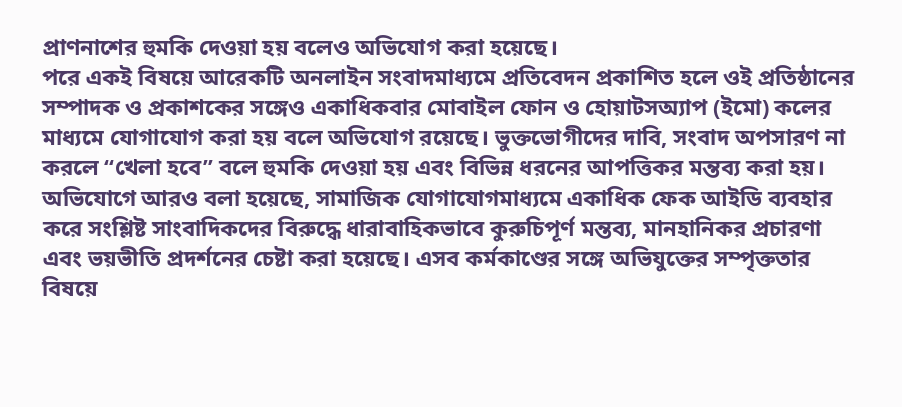প্রাণনাশের হুমকি দেওয়া হয় বলেও অভিযোগ করা হয়েছে।
পরে একই বিষয়ে আরেকটি অনলাইন সংবাদমাধ্যমে প্রতিবেদন প্রকাশিত হলে ওই প্রতিষ্ঠানের সম্পাদক ও প্রকাশকের সঙ্গেও একাধিকবার মোবাইল ফোন ও হোয়াটসঅ্যাপ (ইমো) কলের মাধ্যমে যোগাযোগ করা হয় বলে অভিযোগ রয়েছে। ভুক্তভোগীদের দাবি, সংবাদ অপসারণ না করলে “খেলা হবে” বলে হুমকি দেওয়া হয় এবং বিভিন্ন ধরনের আপত্তিকর মন্তব্য করা হয়।
অভিযোগে আরও বলা হয়েছে, সামাজিক যোগাযোগমাধ্যমে একাধিক ফেক আইডি ব্যবহার করে সংশ্লিষ্ট সাংবাদিকদের বিরুদ্ধে ধারাবাহিকভাবে কুরুচিপূর্ণ মন্তব্য, মানহানিকর প্রচারণা এবং ভয়ভীতি প্রদর্শনের চেষ্টা করা হয়েছে। এসব কর্মকাণ্ডের সঙ্গে অভিযুক্তের সম্পৃক্ততার বিষয়ে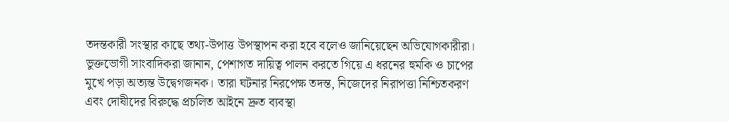তদন্তকারী সংস্থার কাছে তথ্য-উপাত্ত উপস্থাপন করা হবে বলেও জানিয়েছেন অভিযোগকারীরা।
ভুক্তভোগী সাংবাদিকরা জানান, পেশাগত দায়িত্ব পালন করতে গিয়ে এ ধরনের হুমকি ও চাপের মুখে পড়া অত্যন্ত উদ্বেগজনক। তারা ঘটনার নিরপেক্ষ তদন্ত, নিজেদের নিরাপত্তা নিশ্চিতকরণ এবং দোষীদের বিরুদ্ধে প্রচলিত আইনে দ্রুত ব্যবস্থা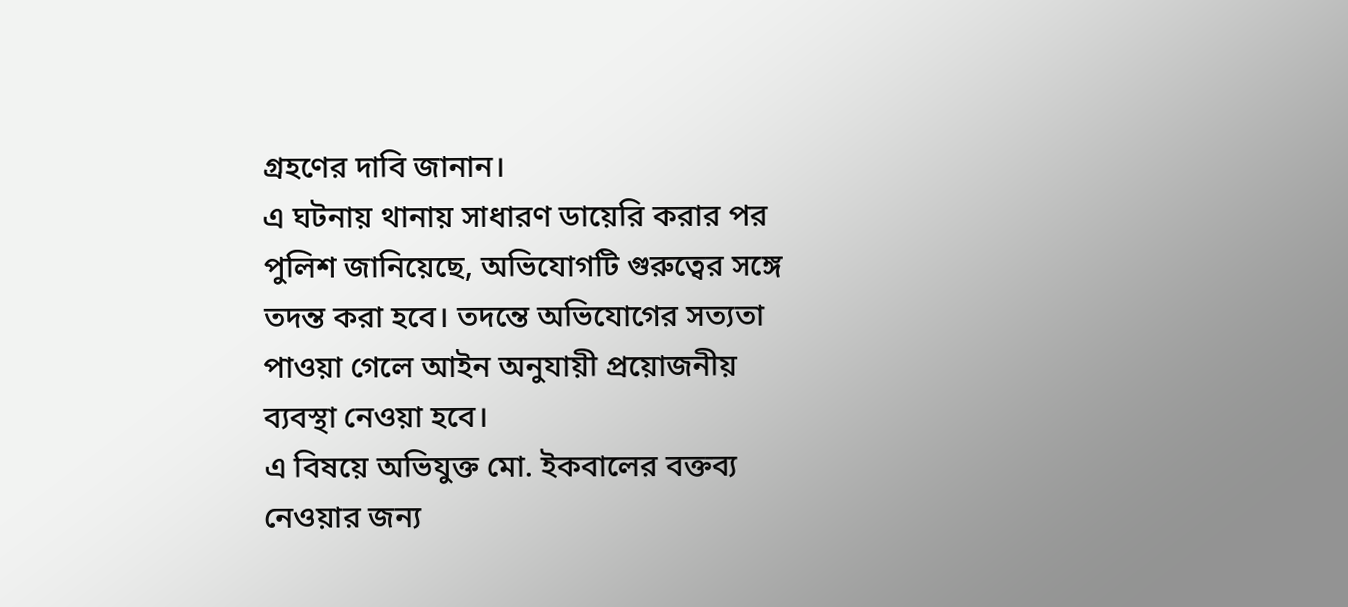গ্রহণের দাবি জানান।
এ ঘটনায় থানায় সাধারণ ডায়েরি করার পর পুলিশ জানিয়েছে, অভিযোগটি গুরুত্বের সঙ্গে তদন্ত করা হবে। তদন্তে অভিযোগের সত্যতা পাওয়া গেলে আইন অনুযায়ী প্রয়োজনীয় ব্যবস্থা নেওয়া হবে।
এ বিষয়ে অভিযুক্ত মো. ইকবালের বক্তব্য নেওয়ার জন্য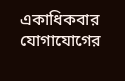একাধিকবার যোগাযোগের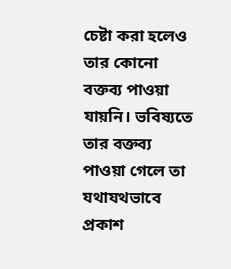চেষ্টা করা হলেও তার কোনো বক্তব্য পাওয়া যায়নি। ভবিষ্যতে তার বক্তব্য পাওয়া গেলে তা যথাযথভাবে প্রকাশ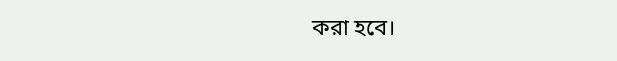করা হবে।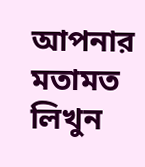আপনার মতামত লিখুন